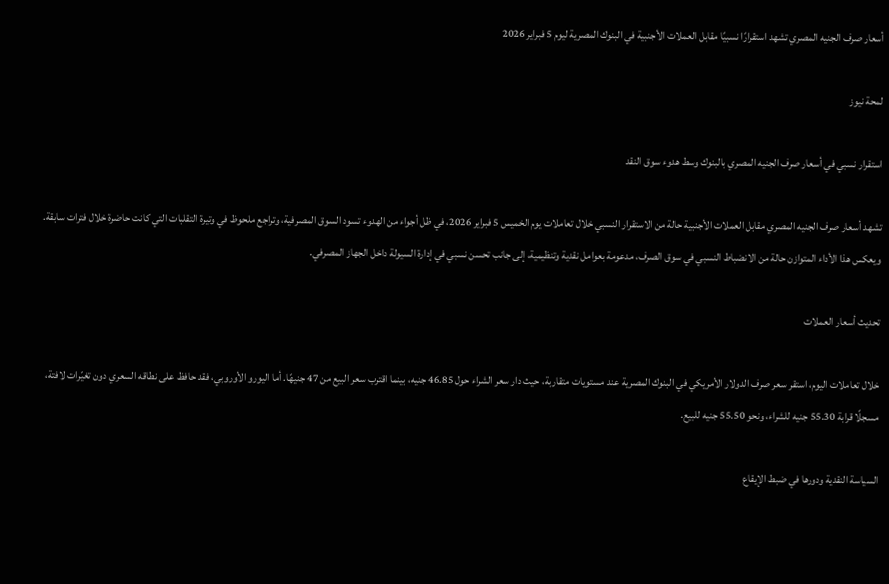أسعار صرف الجنيه المصري تشهد استقرارًا نسبيًا مقابل العملات الأجنبية في البنوك المصرية ليوم 5 فبراير 2026

لمحة نيوز

استقرار نسبي في أسعار صرف الجنيه المصري بالبنوك وسط هدوء سوق النقد

تشهد أسعار صرف الجنيه المصري مقابل العملات الأجنبية حالة من الاستقرار النسبي خلال تعاملات يوم الخميس 5 فبراير 2026، في ظل أجواء من الهدوء تسود السوق المصرفية، وتراجع ملحوظ في وتيرة التقلبات التي كانت حاضرة خلال فترات سابقة. ويعكس هذا الأداء المتوازن حالة من الانضباط النسبي في سوق الصرف، مدعومة بعوامل نقدية وتنظيمية، إلى جانب تحسن نسبي في إدارة السيولة داخل الجهاز المصرفي.

تحديث أسعار العملات

خلال تعاملات اليوم، استقر سعر صرف الدولار الأمريكي في البنوك المصرية عند مستويات متقاربة، حيث دار سعر الشراء حول 46.85 جنيه، بينما اقترب سعر البيع من 47 جنيهًا. أما اليورو الأوروبي، فقد حافظ على نطاقه السعري دون تغيّرات لافتة، مسجلًا قرابة 55.30 جنيه للشراء، ونحو 55.50 جنيه للبيع.

السياسة النقدية ودورها في ضبط الإيقاع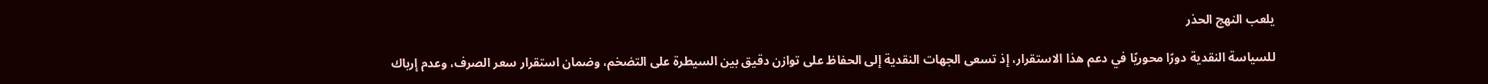يلعب النهج الحذر

للسياسة النقدية دورًا محوريًا في دعم هذا الاستقرار، إذ تسعى الجهات النقدية إلى الحفاظ على توازن دقيق بين السيطرة على التضخم، وضمان استقرار سعر الصرف، وعدم إرباك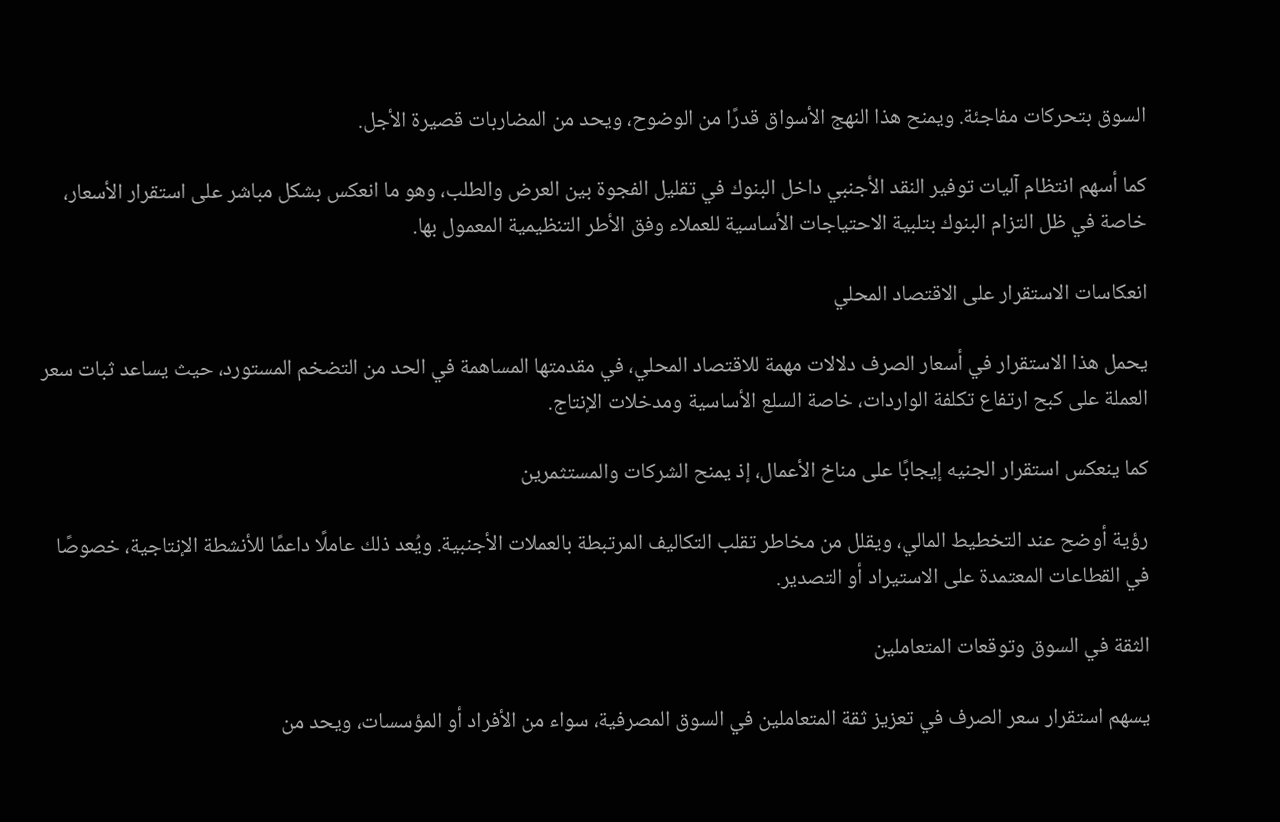السوق بتحركات مفاجئة. ويمنح هذا النهج الأسواق قدرًا من الوضوح، ويحد من المضاربات قصيرة الأجل.

كما أسهم انتظام آليات توفير النقد الأجنبي داخل البنوك في تقليل الفجوة بين العرض والطلب، وهو ما انعكس بشكل مباشر على استقرار الأسعار، خاصة في ظل التزام البنوك بتلبية الاحتياجات الأساسية للعملاء وفق الأطر التنظيمية المعمول بها.

انعكاسات الاستقرار على الاقتصاد المحلي

يحمل هذا الاستقرار في أسعار الصرف دلالات مهمة للاقتصاد المحلي، في مقدمتها المساهمة في الحد من التضخم المستورد، حيث يساعد ثبات سعر العملة على كبح ارتفاع تكلفة الواردات، خاصة السلع الأساسية ومدخلات الإنتاج.

كما ينعكس استقرار الجنيه إيجابًا على مناخ الأعمال، إذ يمنح الشركات والمستثمرين

رؤية أوضح عند التخطيط المالي، ويقلل من مخاطر تقلب التكاليف المرتبطة بالعملات الأجنبية. ويُعد ذلك عاملًا داعمًا للأنشطة الإنتاجية، خصوصًا في القطاعات المعتمدة على الاستيراد أو التصدير.

الثقة في السوق وتوقعات المتعاملين

يسهم استقرار سعر الصرف في تعزيز ثقة المتعاملين في السوق المصرفية، سواء من الأفراد أو المؤسسات، ويحد من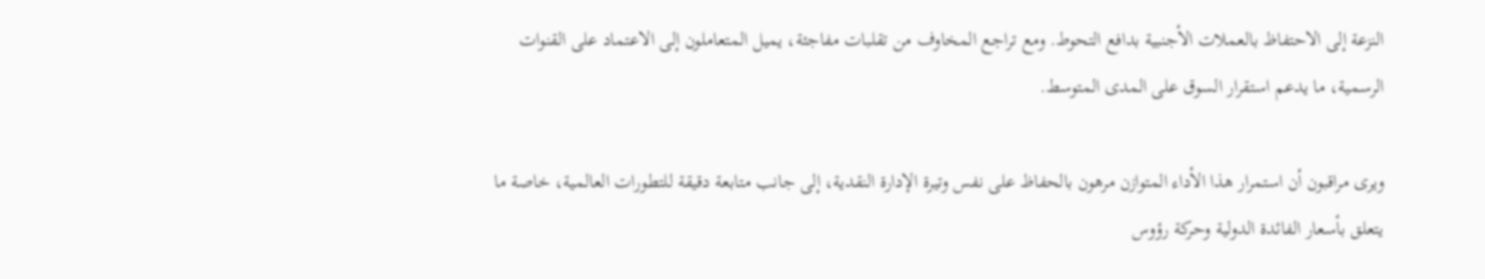النزعة إلى الاحتفاظ بالعملات الأجنبية بدافع التحوط. ومع تراجع المخاوف من تقلبات مفاجئة، يميل المتعاملون إلى الاعتماد على القنوات الرسمية، ما يدعم استقرار السوق على المدى المتوسط.

ويرى مراقبون أن استمرار هذا الأداء المتوازن مرهون بالحفاظ على نفس وتيرة الإدارة النقدية، إلى جانب متابعة دقيقة للتطورات العالمية، خاصة ما يتعلق بأسعار الفائدة الدولية وحركة رؤوس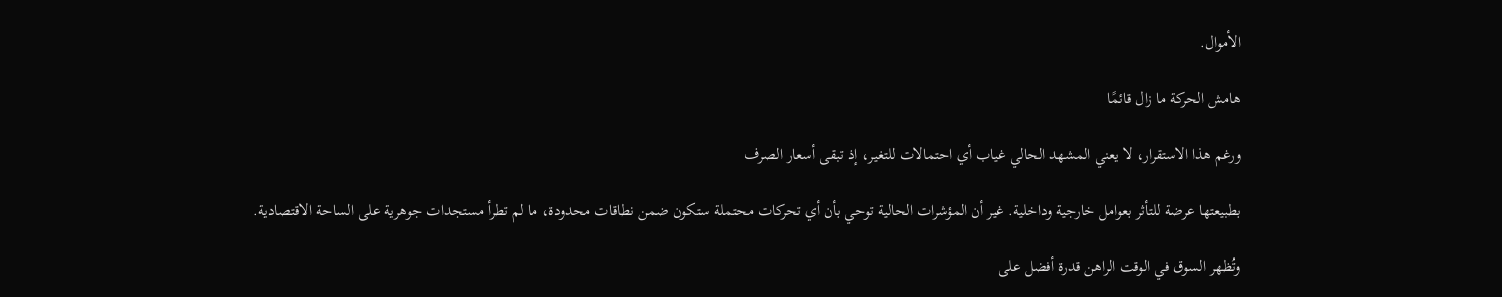الأموال.

هامش الحركة ما زال قائمًا

ورغم هذا الاستقرار، لا يعني المشهد الحالي غياب أي احتمالات للتغير، إذ تبقى أسعار الصرف

بطبيعتها عرضة للتأثر بعوامل خارجية وداخلية. غير أن المؤشرات الحالية توحي بأن أي تحركات محتملة ستكون ضمن نطاقات محدودة، ما لم تطرأ مستجدات جوهرية على الساحة الاقتصادية.

وتُظهر السوق في الوقت الراهن قدرة أفضل على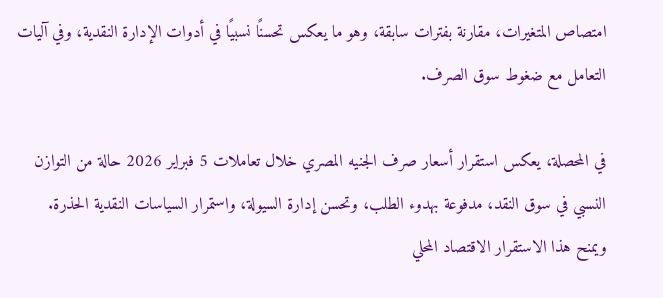امتصاص المتغيرات، مقارنة بفترات سابقة، وهو ما يعكس تحسنًا نسبيًا في أدوات الإدارة النقدية، وفي آليات التعامل مع ضغوط سوق الصرف.

في المحصلة، يعكس استقرار أسعار صرف الجنيه المصري خلال تعاملات 5 فبراير 2026 حالة من التوازن النسبي في سوق النقد، مدفوعة بهدوء الطلب، وتحسن إدارة السيولة، واستمرار السياسات النقدية الحذرة. ويمنح هذا الاستقرار الاقتصاد المحلي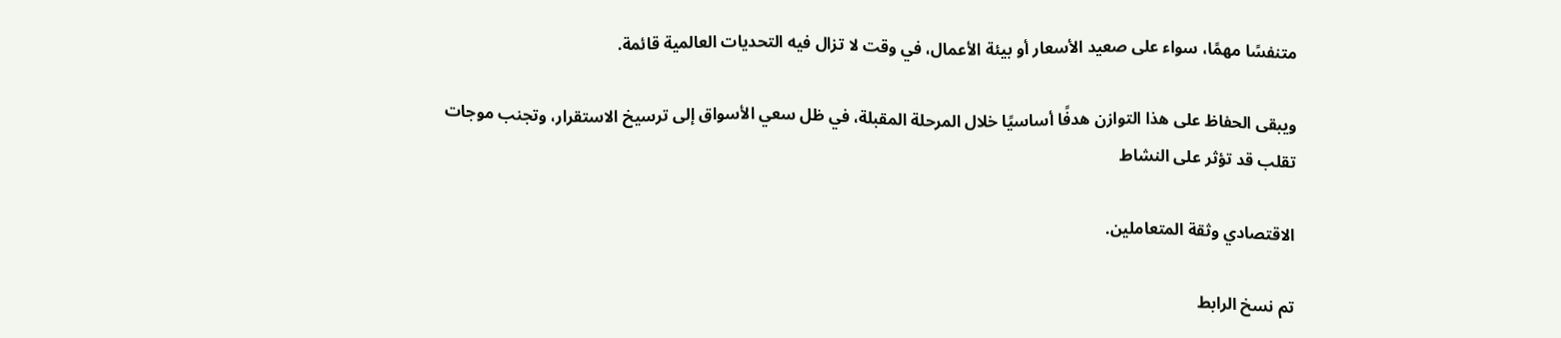متنفسًا مهمًا، سواء على صعيد الأسعار أو بيئة الأعمال، في وقت لا تزال فيه التحديات العالمية قائمة.

ويبقى الحفاظ على هذا التوازن هدفًا أساسيًا خلال المرحلة المقبلة، في ظل سعي الأسواق إلى ترسيخ الاستقرار، وتجنب موجات تقلب قد تؤثر على النشاط

الاقتصادي وثقة المتعاملين.

تم نسخ الرابط